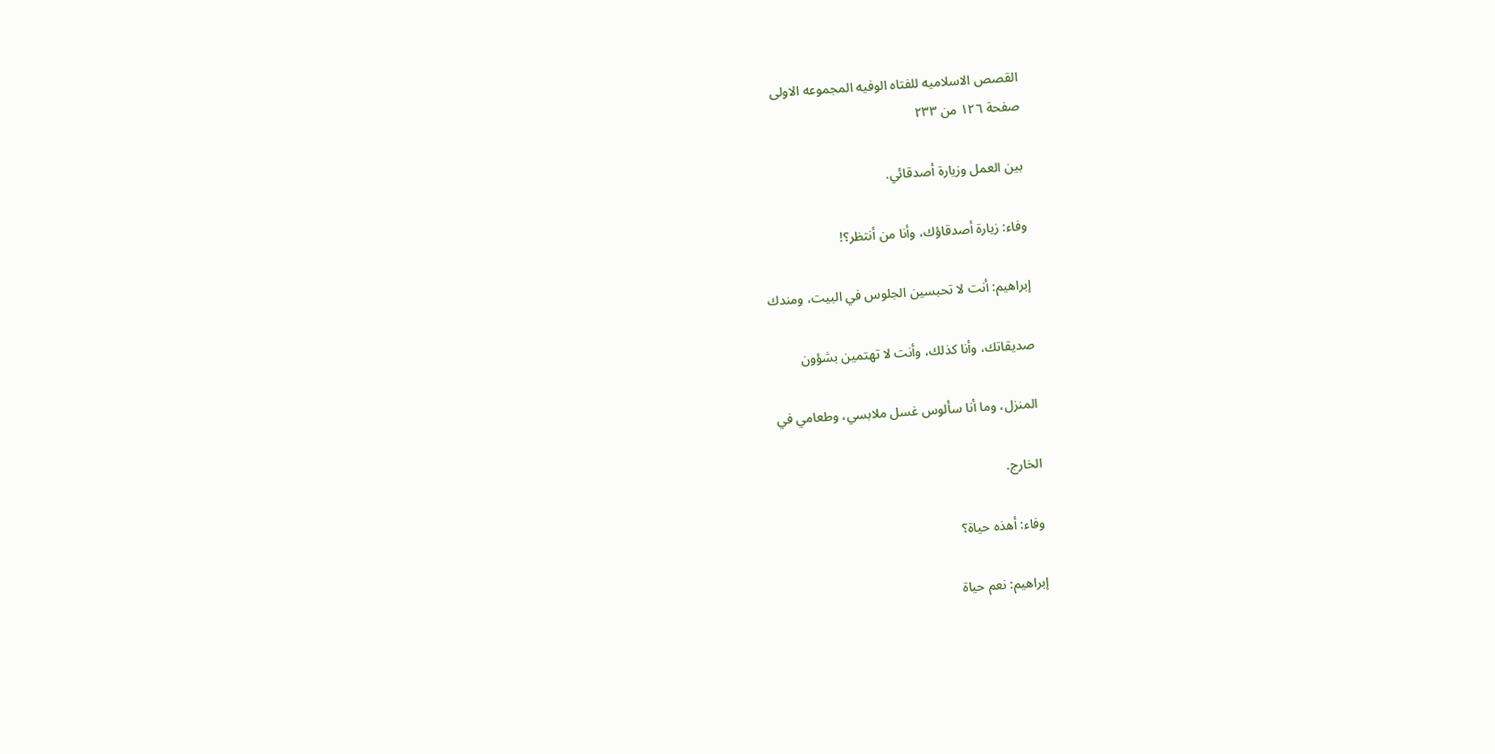القصص الاسلامیه للفتاه الوفیه المجموعه الاولی
صفحة ١٢٦ من ٢٣٣

بين العمل وزيارة أصدقائي.

وفاء: زيارة أصدقاؤك، وأنا من أنتظر؟!

إبراهيم: أنت لا تحبسين الجلوس في البيت، ومندك

صديقاتك، وأنا كذلك، وأنت لا تهتمين بشؤون

المنزل، وما أنا سألوس غسل ملابسي، وطعامي في

الخارج.

وفاء: أهذه حياة؟

إبراهيم: نعم حياة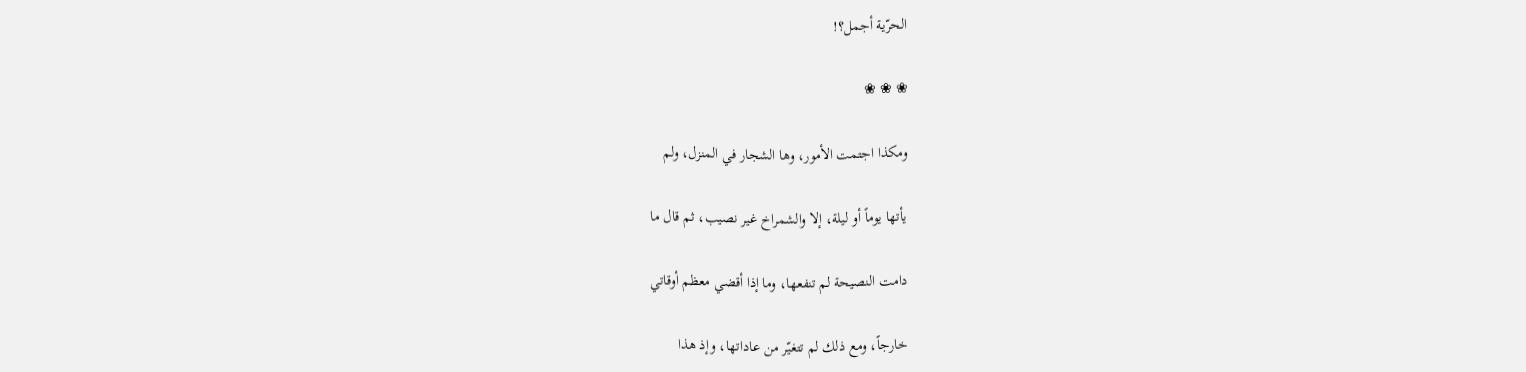الحرّية أجمل؟!

❀ ❀ ❀

ومكذا اجتمت الأمور، وها الشجار في المنزل، ولم

يأتها يوماً أو ليلة، إلا والشمراخ غير نصيب، ثم قال ما

دامت النصيحة لم تنفعها، وما إذا أقضي معظم أوقاتي

خارجاً، ومع ذلك لم تتغيّر من عاداتها، وإذ هذا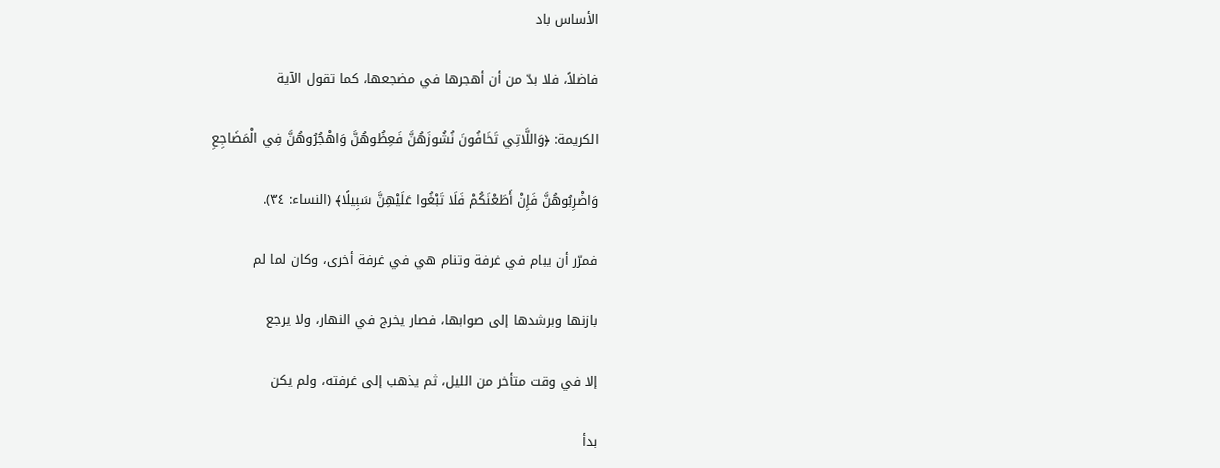الأساس باد

فاضلاً، فلا بدّ من أن أهجرها في مضجعها، كما تقول الآية

الكريمة: ﴿وَاللَّاتِي تَخَافُونَ نُشُوزَهُنَّ فَعِظُوهُنَّ وَاهْجُرُوهُنَّ فِي الْمَضَاجِعِ

وَاضْرِبُوهُنَّ فَإِنْ أَطَعْنَكُمْ فَلَا تَبْغُوا عَلَيْهِنَّ سَبِيلًا﴾ (النساء: ٣٤).

فمرّر أن يبام في غرفة وتنام هي في غرفة أخرى، وكان لما لم

بازنها وبرشدها إلى صوابها، فصار يخرج في النهار، ولا يرجع

إلا في وقت متأخر من الليل، ثم يذهب إلى غرفته، ولم يكن

بدأ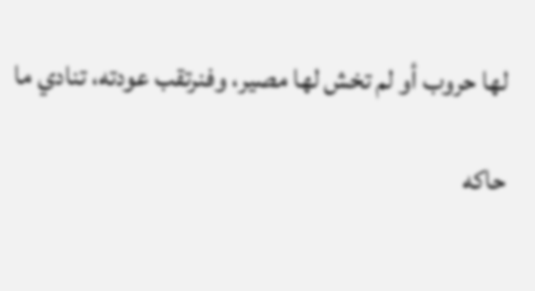لها حروب أو لم تخش لها مصير، وفنرتقب عودته، تنادي ما

حاكه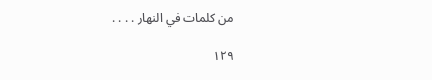من كلمات في النهار . . . .

١٢٩